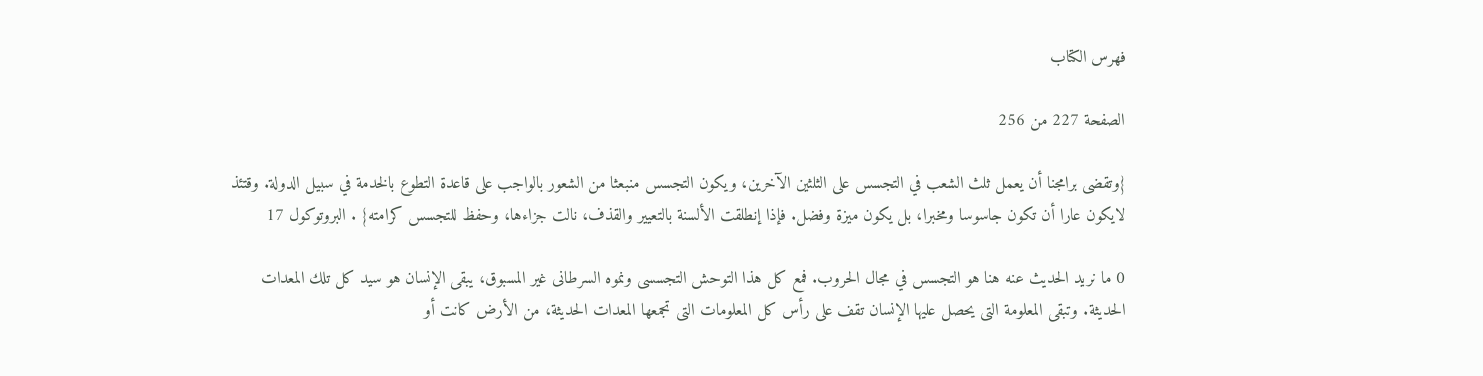فهرس الكتاب

الصفحة 227 من 256

{وتقضى برامجنا أن يعمل ثلث الشعب في التجسس على الثلثين الآخرين، ويكون التجسس منبعثا من الشعور بالواجب على قاعدة التطوع بالخدمة في سبيل الدولة. وقتئذ لايكون عارا أن تكون جاسوسا ومخبرا، بل يكون ميزة وفضل. فإذا إنطلقت الألسنة بالتعيير والقذف، نالت جزاءها، وحفظ للتجسس كرامته} . البروتوكول 17

0 ما نريد الحديث عنه هنا هو التجسس في مجال الحروب. فمع كل هذا التوحش التجسسى ونموه السرطانى غير المسبوق، يبقى الإنسان هو سيد كل تلك المعدات الحديثة. وتبقى المعلومة التى يحصل عليها الإنسان تقف على رأس كل المعلومات التى تجمعها المعدات الحديثة، من الأرض كانت أو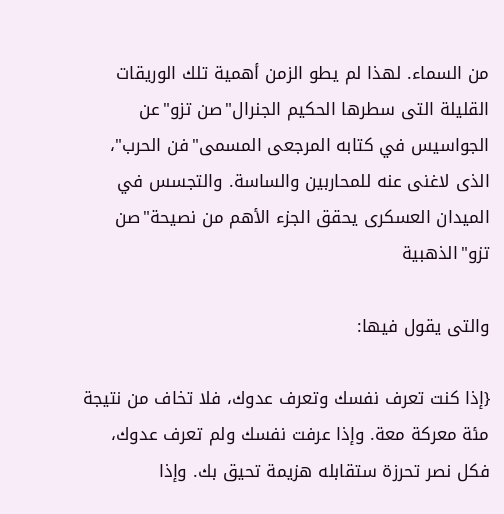من السماء. لهذا لم يطو الزمن أهمية تلك الوريقات القليلة التى سطرها الحكيم الجنرال"صن تزو"عن الجواسيس في كتابه المرجعى المسمى"فن الحرب"، الذى لاغنى عنه للمحاربين والساسة. والتجسس في الميدان العسكرى يحقق الجزء الأهم من نصيحة"صن تزو"الذهبية

والتى يقول فيها:

{إذا كنت تعرف نفسك وتعرف عدوك، فلا تخاف من نتيجة مئة معركة معة. وإذا عرفت نفسك ولم تعرف عدوك، فكل نصر تحرزة ستقابله هزيمة تحيق بك. وإذا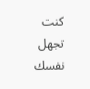كنت تجهل نفسك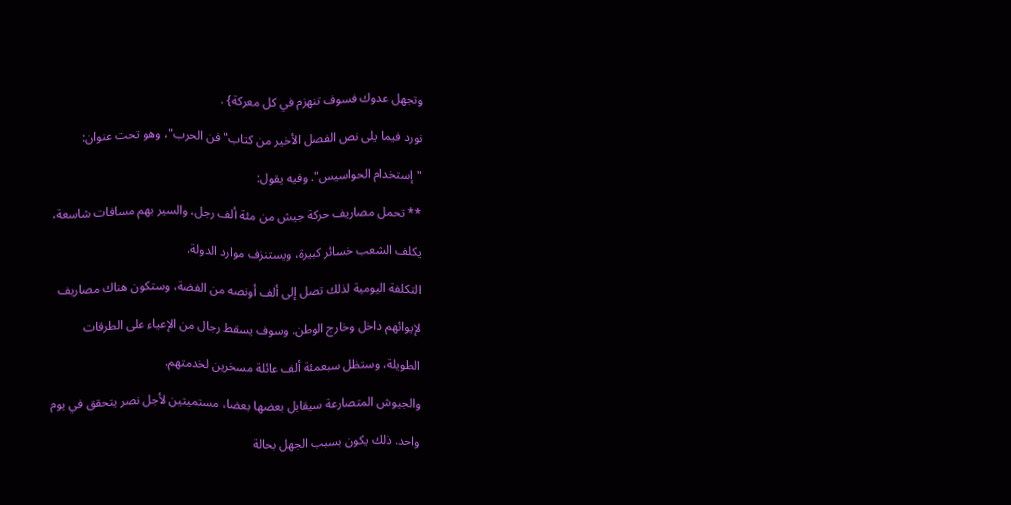وتجهل عدوك فسوف تنهزم في كل معركة} .

نورد فيما يلى نص الفصل الأخير من كتاب"فن الحرب"، وهو تحت عنوان:

"إستخدام الحواسيس". وفيه يقول:

** تحمل مصاريف حركة جيش من مئة ألف رجل، والسير بهم مسافات شاسعة،

يكلف الشعب خسائر كبيرة، ويستنزف موارد الدولة.

التكلفة اليومية لذلك تصل إلى ألف أونصه من الفضة، وستكون هناك مصاريف

لإيوائهم داخل وخارج الوطن. وسوف يسقط رجال من الإعياء على الطرقات

الطويلة، وستظل سبعمئة ألف عائلة مسخرين لخدمتهم.

والجيوش المتصارعة سيقابل بعضها بعضا، مستميتين لأجل نصر يتحقق في يوم

واحد. ذلك يكون بسبب الجهل بحالة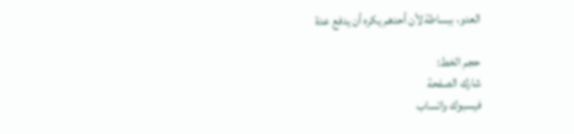العدو، ببساطة لأن أحدهم يكره أن يدفع عدة

حجم الخط:
شارك الصفحة
فيسبوك واتساب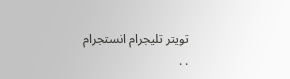تويتر تليجرام انستجرام
. .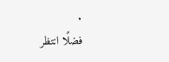.
فضلًا انتظر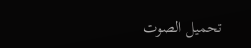تحميل الصوت